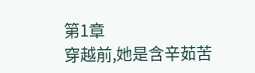第1章
穿越前,她是含辛茹苦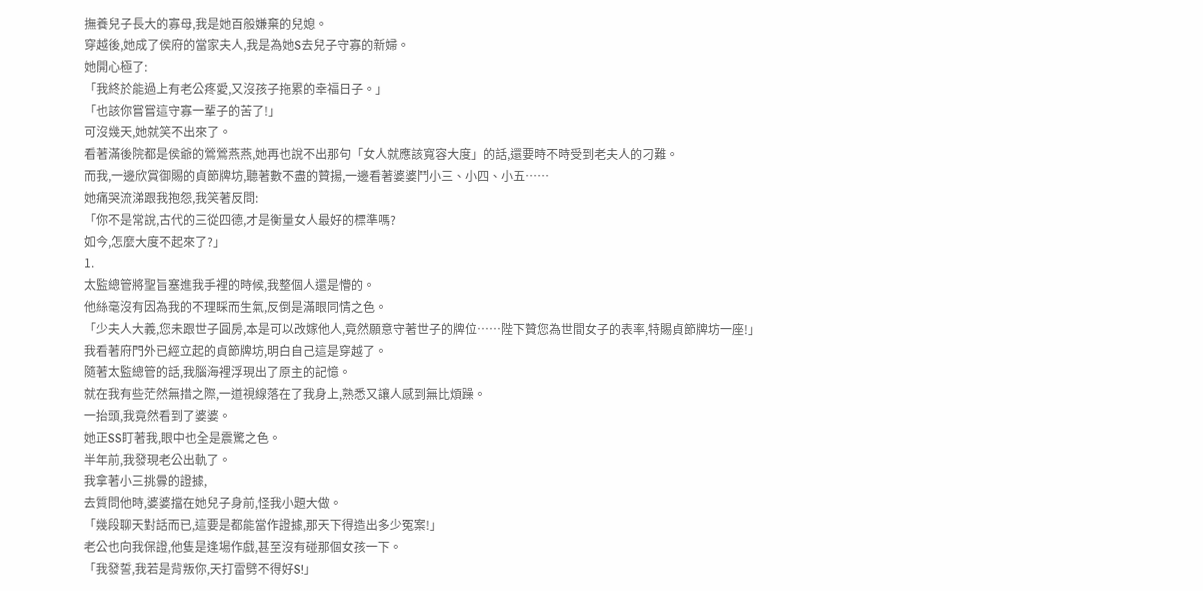撫養兒子長大的寡母,我是她百般嫌棄的兒媳。
穿越後,她成了侯府的當家夫人,我是為她S去兒子守寡的新婦。
她開心極了:
「我終於能過上有老公疼愛,又沒孩子拖累的幸福日子。」
「也該你嘗嘗這守寡一輩子的苦了!」
可沒幾天,她就笑不出來了。
看著滿後院都是侯爺的鶯鶯燕燕,她再也說不出那句「女人就應該寬容大度」的話,還要時不時受到老夫人的刁難。
而我,一邊欣賞御賜的貞節牌坊,聽著數不盡的贊揚,一邊看著婆婆鬥小三、小四、小五……
她痛哭流涕跟我抱怨,我笑著反問:
「你不是常說,古代的三從四德,才是衡量女人最好的標準嗎?
如今,怎麼大度不起來了?」
1.
太監總管將聖旨塞進我手裡的時候,我整個人還是懵的。
他絲毫沒有因為我的不理睬而生氣,反倒是滿眼同情之色。
「少夫人大義,您未跟世子圓房,本是可以改嫁他人,竟然願意守著世子的牌位……陛下贊您為世間女子的表率,特賜貞節牌坊一座!」
我看著府門外已經立起的貞節牌坊,明白自己這是穿越了。
隨著太監總管的話,我腦海裡浮現出了原主的記憶。
就在我有些茫然無措之際,一道視線落在了我身上,熟悉又讓人感到無比煩躁。
一抬頭,我竟然看到了婆婆。
她正SS盯著我,眼中也全是震驚之色。
半年前,我發現老公出軌了。
我拿著小三挑釁的證據,
去質問他時,婆婆擋在她兒子身前,怪我小題大做。
「幾段聊天對話而已,這要是都能當作證據,那天下得造出多少冤案!」
老公也向我保證,他隻是逢場作戲,甚至沒有碰那個女孩一下。
「我發誓,我若是背叛你,天打雷劈不得好S!」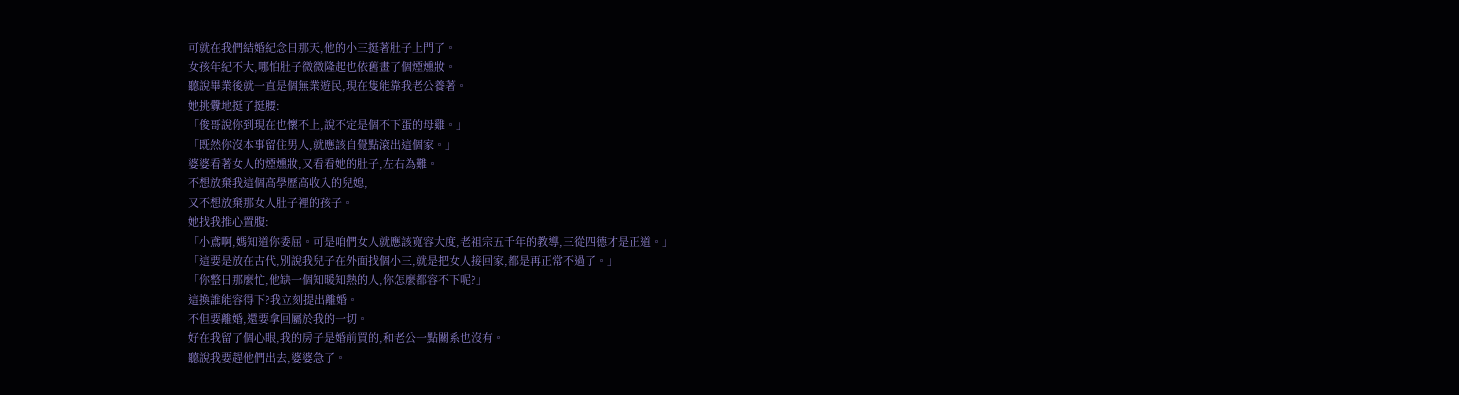可就在我們結婚紀念日那天,他的小三挺著肚子上門了。
女孩年紀不大,哪怕肚子微微隆起也依舊畫了個煙燻妝。
聽說畢業後就一直是個無業遊民,現在隻能靠我老公養著。
她挑釁地挺了挺腰:
「俊哥說你到現在也懷不上,說不定是個不下蛋的母雞。」
「既然你沒本事留住男人,就應該自覺點滾出這個家。」
婆婆看著女人的煙燻妝,又看看她的肚子,左右為難。
不想放棄我這個高學歷高收入的兒媳,
又不想放棄那女人肚子裡的孩子。
她找我推心置腹:
「小鳶啊,媽知道你委屈。可是咱們女人就應該寬容大度,老祖宗五千年的教導,三從四德才是正道。」
「這要是放在古代,別說我兒子在外面找個小三,就是把女人接回家,都是再正常不過了。」
「你整日那麼忙,他缺一個知暖知熱的人,你怎麼都容不下呢?」
這換誰能容得下?我立刻提出離婚。
不但要離婚,還要拿回屬於我的一切。
好在我留了個心眼,我的房子是婚前買的,和老公一點關系也沒有。
聽說我要趕他們出去,婆婆急了。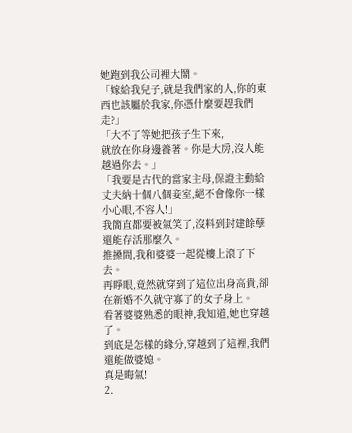她跑到我公司裡大鬧。
「嫁給我兒子,就是我們家的人,你的東西也該屬於我家,你憑什麼要趕我們走?」
「大不了等她把孩子生下來,
就放在你身邊養著。你是大房,沒人能越過你去。」
「我要是古代的當家主母,保證主動給丈夫納十個八個妾室,絕不會像你一樣小心眼,不容人!」
我簡直都要被氣笑了,沒料到封建餘孽還能存活那麼久。
推搡間,我和婆婆一起從樓上滾了下去。
再睜眼,竟然就穿到了這位出身高貴,卻在新婚不久就守寡了的女子身上。
看著婆婆熟悉的眼神,我知道,她也穿越了。
到底是怎樣的緣分,穿越到了這裡,我們還能做婆媳。
真是晦氣!
2.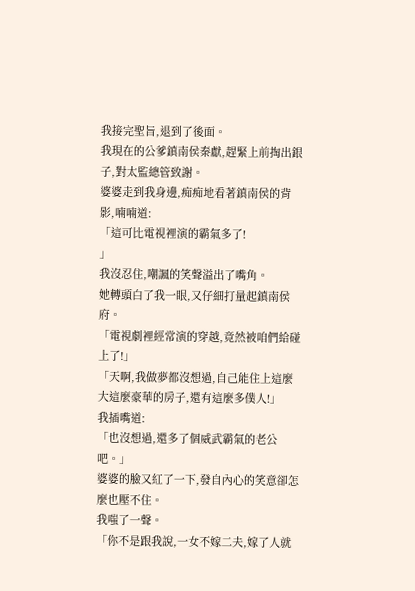我接完聖旨,退到了後面。
我現在的公爹鎮南侯秦獻,趕緊上前掏出銀子,對太監總管致謝。
婆婆走到我身邊,痴痴地看著鎮南侯的背影,喃喃道:
「這可比電視裡演的霸氣多了!
」
我沒忍住,嘲諷的笑聲溢出了嘴角。
她轉頭白了我一眼,又仔細打量起鎮南侯府。
「電視劇裡經常演的穿越,竟然被咱們給碰上了!」
「天啊,我做夢都沒想過,自己能住上這麼大這麼豪華的房子,還有這麼多僕人!」
我插嘴道:
「也沒想過,還多了個威武霸氣的老公吧。」
婆婆的臉又紅了一下,發自內心的笑意卻怎麼也壓不住。
我嗤了一聲。
「你不是跟我說,一女不嫁二夫,嫁了人就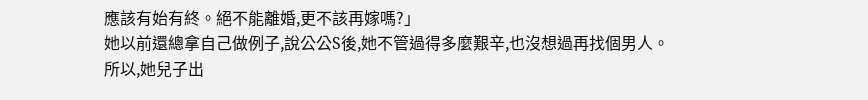應該有始有終。絕不能離婚,更不該再嫁嗎?」
她以前還總拿自己做例子,說公公S後,她不管過得多麼艱辛,也沒想過再找個男人。
所以,她兒子出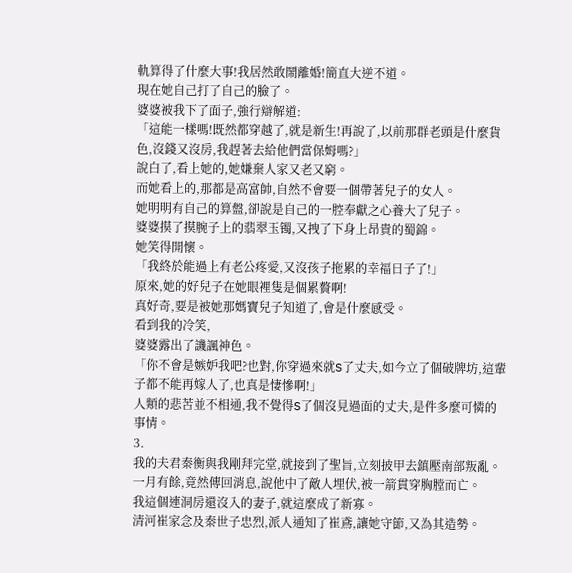軌算得了什麼大事!我居然敢鬧離婚!簡直大逆不道。
現在她自己打了自己的臉了。
婆婆被我下了面子,強行辯解道:
「這能一樣嗎!既然都穿越了,就是新生!再說了,以前那群老頭是什麼貨色,沒錢又沒房,我趕著去給他們當保姆嗎?」
說白了,看上她的,她嫌棄人家又老又窮。
而她看上的,那都是高富帥,自然不會要一個帶著兒子的女人。
她明明有自己的算盤,卻說是自己的一腔奉獻之心養大了兒子。
婆婆摸了摸腕子上的翡翠玉镯,又拽了下身上昂貴的蜀錦。
她笑得開懷。
「我終於能過上有老公疼愛,又沒孩子拖累的幸福日子了!」
原來,她的好兒子在她眼裡隻是個累贅啊!
真好奇,要是被她那媽寶兒子知道了,會是什麼感受。
看到我的冷笑,
婆婆露出了譏諷神色。
「你不會是嫉妒我吧?也對,你穿過來就S了丈夫,如今立了個破牌坊,這輩子都不能再嫁人了,也真是悽慘啊!」
人類的悲苦並不相通,我不覺得S了個沒見過面的丈夫,是件多麼可憐的事情。
3.
我的夫君秦衡與我剛拜完堂,就接到了聖旨,立刻披甲去鎮壓南部叛亂。
一月有餘,竟然傳回消息,說他中了敵人埋伏,被一箭貫穿胸膛而亡。
我這個連洞房還沒入的妻子,就這麼成了新寡。
清河崔家念及秦世子忠烈,派人通知了崔鳶,讓她守節,又為其造勢。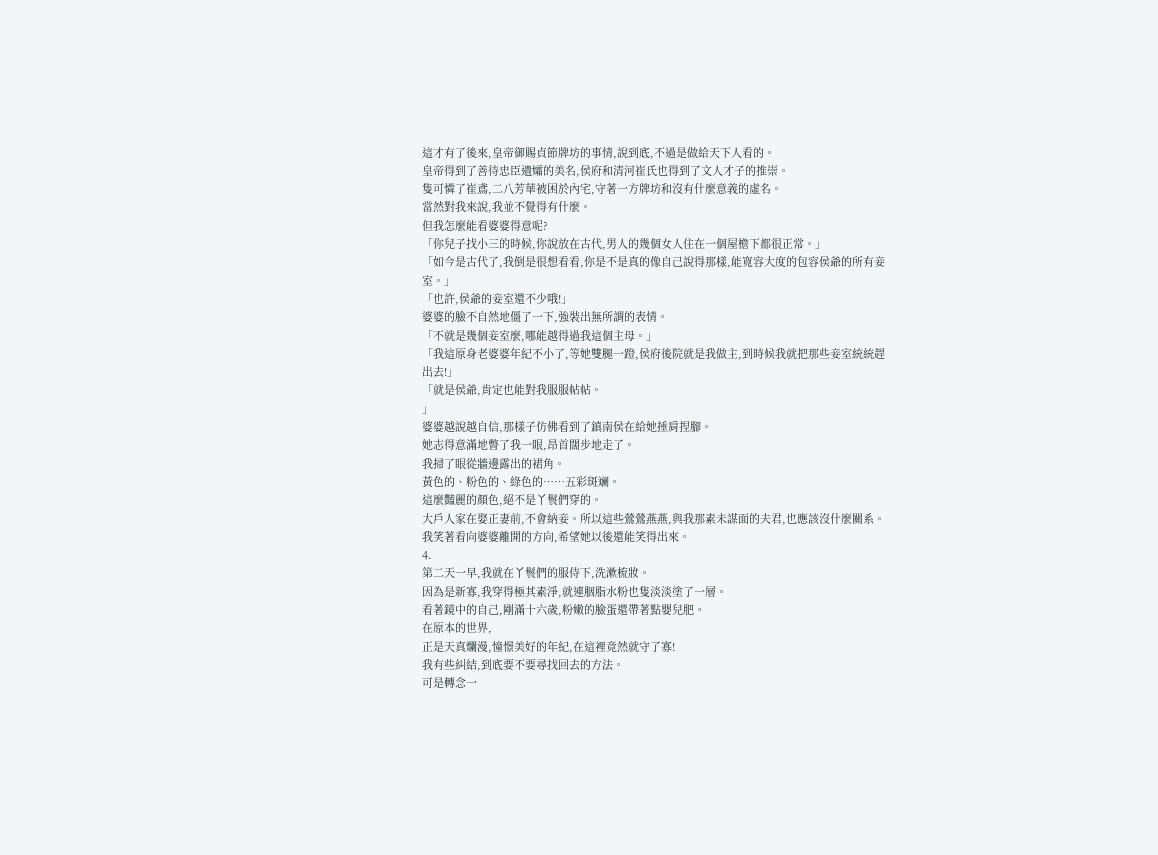這才有了後來,皇帝御賜貞節牌坊的事情,說到底,不過是做給天下人看的。
皇帝得到了善待忠臣遺孀的美名,侯府和清河崔氏也得到了文人才子的推崇。
隻可憐了崔鳶,二八芳華被困於內宅,守著一方牌坊和沒有什麼意義的虛名。
當然對我來說,我並不覺得有什麼。
但我怎麼能看婆婆得意呢?
「你兒子找小三的時候,你說放在古代,男人的幾個女人住在一個屋檐下都很正常。」
「如今是古代了,我倒是很想看看,你是不是真的像自己說得那樣,能寬容大度的包容侯爺的所有妾室。」
「也許,侯爺的妾室還不少哦!」
婆婆的臉不自然地僵了一下,強裝出無所謂的表情。
「不就是幾個妾室麼,哪能越得過我這個主母。」
「我這原身老婆婆年紀不小了,等她雙腿一蹬,侯府後院就是我做主,到時候我就把那些妾室統統趕出去!」
「就是侯爺,肯定也能對我服服帖帖。
」
婆婆越說越自信,那樣子仿佛看到了鎮南侯在給她捶肩捏腳。
她志得意滿地瞥了我一眼,昂首闊步地走了。
我掃了眼從牆邊露出的裙角。
黃色的、粉色的、綠色的……五彩斑斓。
這麼豔麗的顏色,絕不是丫鬟們穿的。
大戶人家在娶正妻前,不會納妾。所以這些鶯鶯燕燕,與我那素未謀面的夫君,也應該沒什麼關系。
我笑著看向婆婆離開的方向,希望她以後還能笑得出來。
4.
第二天一早,我就在丫鬟們的服侍下,洗漱梳妝。
因為是新寡,我穿得極其素淨,就連胭脂水粉也隻淡淡塗了一層。
看著鏡中的自己,剛滿十六歲,粉嫩的臉蛋還帶著點嬰兒肥。
在原本的世界,
正是天真爛漫,憧憬美好的年紀,在這裡竟然就守了寡!
我有些糾結,到底要不要尋找回去的方法。
可是轉念一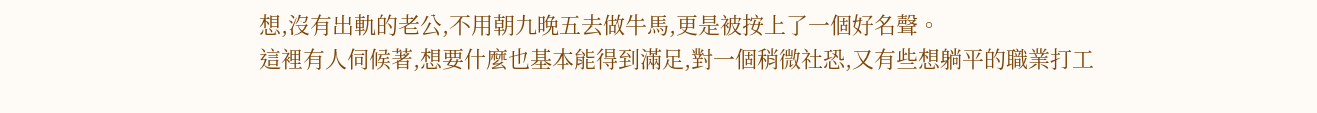想,沒有出軌的老公,不用朝九晚五去做牛馬,更是被按上了一個好名聲。
這裡有人伺候著,想要什麼也基本能得到滿足,對一個稍微社恐,又有些想躺平的職業打工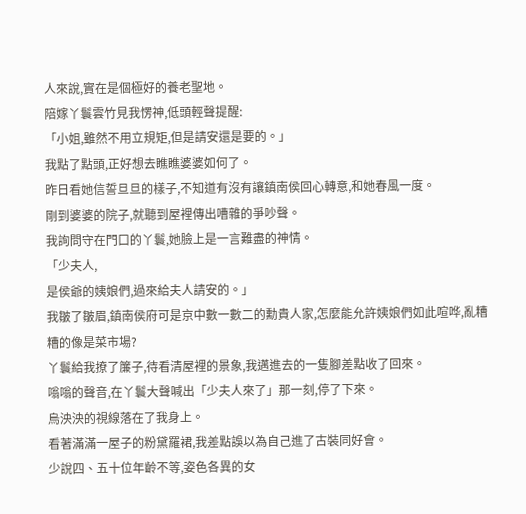人來說,實在是個極好的養老聖地。
陪嫁丫鬟雲竹見我愣神,低頭輕聲提醒:
「小姐,雖然不用立規矩,但是請安還是要的。」
我點了點頭,正好想去瞧瞧婆婆如何了。
昨日看她信誓旦旦的樣子,不知道有沒有讓鎮南侯回心轉意,和她春風一度。
剛到婆婆的院子,就聽到屋裡傳出嘈雜的爭吵聲。
我詢問守在門口的丫鬟,她臉上是一言難盡的神情。
「少夫人,
是侯爺的姨娘們,過來給夫人請安的。」
我皺了皺眉,鎮南侯府可是京中數一數二的勳貴人家,怎麼能允許姨娘們如此喧哗,亂糟糟的像是菜市場?
丫鬟給我撩了簾子,待看清屋裡的景象,我邁進去的一隻腳差點收了回來。
嗡嗡的聲音,在丫鬟大聲喊出「少夫人來了」那一刻,停了下來。
烏泱泱的視線落在了我身上。
看著滿滿一屋子的粉黛羅裙,我差點誤以為自己進了古裝同好會。
少說四、五十位年齡不等,姿色各異的女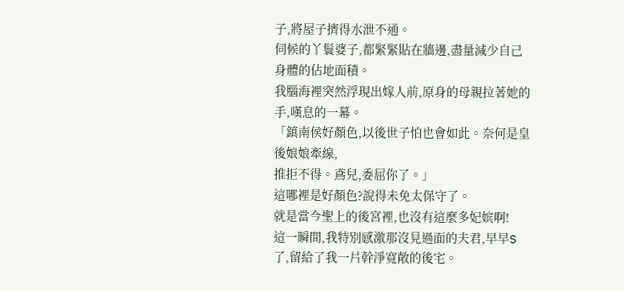子,將屋子擠得水泄不通。
伺候的丫鬟婆子,都緊緊貼在牆邊,盡量減少自己身體的佔地面積。
我腦海裡突然浮現出嫁人前,原身的母親拉著她的手,嘆息的一幕。
「鎮南侯好顏色,以後世子怕也會如此。奈何是皇後娘娘牽線,
推拒不得。鳶兒,委屈你了。」
這哪裡是好顏色?說得未免太保守了。
就是當今聖上的後宮裡,也沒有這麼多妃嫔啊!
這一瞬間,我特別感激那沒見過面的夫君,早早S了,留給了我一片幹淨寬敞的後宅。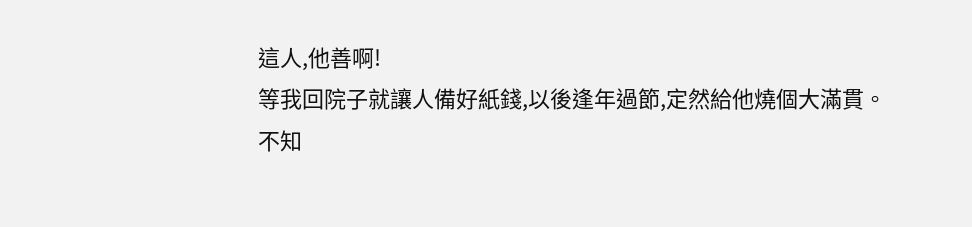這人,他善啊!
等我回院子就讓人備好紙錢,以後逢年過節,定然給他燒個大滿貫。
不知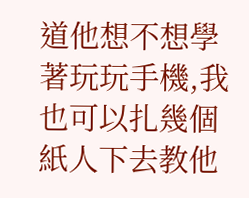道他想不想學著玩玩手機,我也可以扎幾個紙人下去教他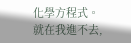化學方程式。
就在我進不去,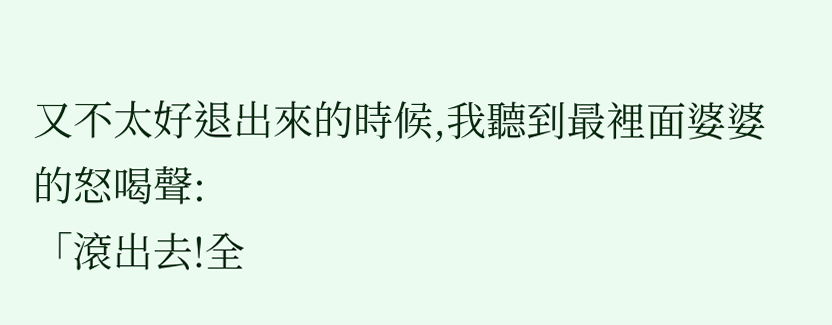又不太好退出來的時候,我聽到最裡面婆婆的怒喝聲:
「滾出去!全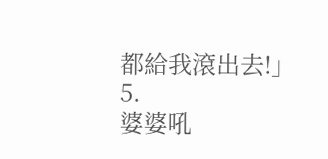都給我滾出去!」
5.
婆婆吼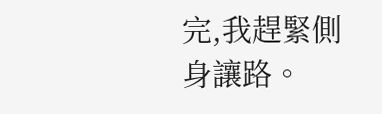完,我趕緊側身讓路。